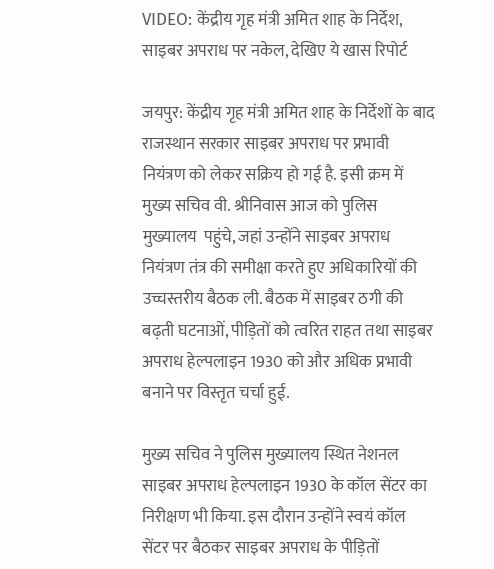VIDEO: केंद्रीय गृह मंत्री अमित शाह के निर्देश, साइबर अपराध पर नकेल, देखिए ये खास रिपोर्ट

जयपुर: केंद्रीय गृह मंत्री अमित शाह के निर्देशों के बाद राजस्थान सरकार साइबर अपराध पर प्रभावी नियंत्रण को लेकर सक्रिय हो गई है. इसी क्रम में मुख्य सचिव वी. श्रीनिवास आज को पुलिस मुख्यालय  पहुंचे, जहां उन्होंने साइबर अपराध नियंत्रण तंत्र की समीक्षा करते हुए अधिकारियों की उच्चस्तरीय बैठक ली. बैठक में साइबर ठगी की बढ़ती घटनाओं, पीड़ितों को त्वरित राहत तथा साइबर अपराध हेल्पलाइन 1930 को और अधिक प्रभावी बनाने पर विस्तृत चर्चा हुई.

मुख्य सचिव ने पुलिस मुख्यालय स्थित नेशनल साइबर अपराध हेल्पलाइन 1930 के कॉल सेंटर का निरीक्षण भी किया. इस दौरान उन्होंने स्वयं कॉल सेंटर पर बैठकर साइबर अपराध के पीड़ितों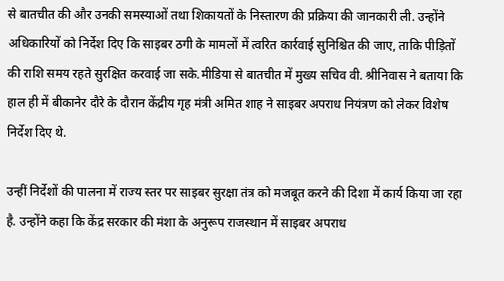से बातचीत की और उनकी समस्याओं तथा शिकायतों के निस्तारण की प्रक्रिया की जानकारी ली. उन्होंने अधिकारियों को निर्देश दिए कि साइबर ठगी के मामलों में त्वरित कार्रवाई सुनिश्चित की जाए, ताकि पीड़ितों की राशि समय रहते सुरक्षित करवाई जा सके.मीडिया से बातचीत में मुख्य सचिव वी. श्रीनिवास ने बताया कि हाल ही में बीकानेर दौरे के दौरान केंद्रीय गृह मंत्री अमित शाह ने साइबर अपराध नियंत्रण को लेकर विशेष निर्देश दिए थे.

उन्हीं निर्देशों की पालना में राज्य स्तर पर साइबर सुरक्षा तंत्र को मजबूत करने की दिशा में कार्य किया जा रहा है. उन्होंने कहा कि केंद्र सरकार की मंशा के अनुरूप राजस्थान में साइबर अपराध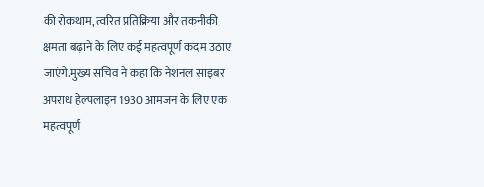की रोकथाम, त्वरित प्रतिक्रिया और तकनीकी क्षमता बढ़ाने के लिए कई महत्वपूर्ण कदम उठाए जाएंगे.मुख्य सचिव ने कहा कि नेशनल साइबर अपराध हेल्पलाइन 1930 आमजन के लिए एक महत्वपूर्ण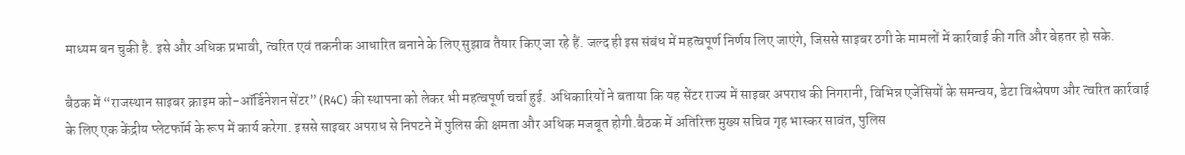माध्यम बन चुकी है. इसे और अधिक प्रभावी, त्वरित एवं तकनीक आधारित बनाने के लिए सुझाव तैयार किए जा रहे हैं. जल्द ही इस संबंध में महत्वपूर्ण निर्णय लिए जाएंगे, जिससे साइबर ठगी के मामलों में कार्रवाई की गति और बेहतर हो सके.

बैठक में “राजस्थान साइबर क्राइम को-ऑर्डिनेशन सेंटर” (R4C) की स्थापना को लेकर भी महत्वपूर्ण चर्चा हुई. अधिकारियों ने बताया कि यह सेंटर राज्य में साइबर अपराध की निगरानी, विभिन्न एजेंसियों के समन्वय, डेटा विश्लेषण और त्वरित कार्रवाई के लिए एक केंद्रीय प्लेटफॉर्म के रूप में कार्य करेगा. इससे साइबर अपराध से निपटने में पुलिस की क्षमता और अधिक मजबूत होगी.बैठक में अतिरिक्त मुख्य सचिव गृह भास्कर सावंत, पुलिस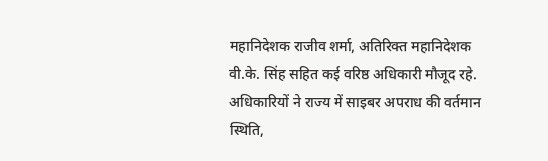महानिदेशक राजीव शर्मा, अतिरिक्त महानिदेशक वी.के. सिंह सहित कई वरिष्ठ अधिकारी मौजूद रहे. अधिकारियों ने राज्य में साइबर अपराध की वर्तमान स्थिति,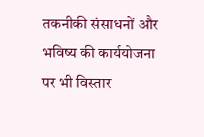तकनीकी संसाधनों और भविष्य की कार्ययोजना पर भी विस्तार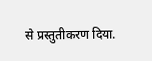से प्रस्तुतीकरण दिया.